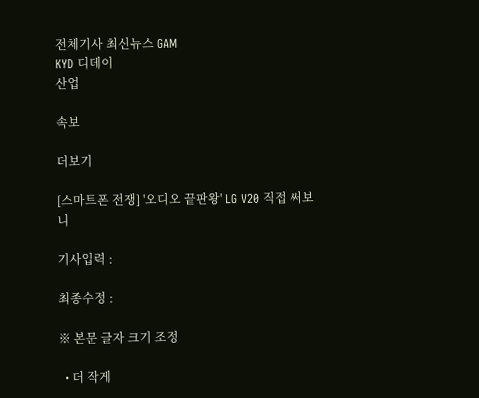전체기사 최신뉴스 GAM
KYD 디데이
산업

속보

더보기

[스마트폰 전쟁] '오디오 끝판왕' LG V20 직접 써보니

기사입력 :

최종수정 :

※ 본문 글자 크기 조정

  • 더 작게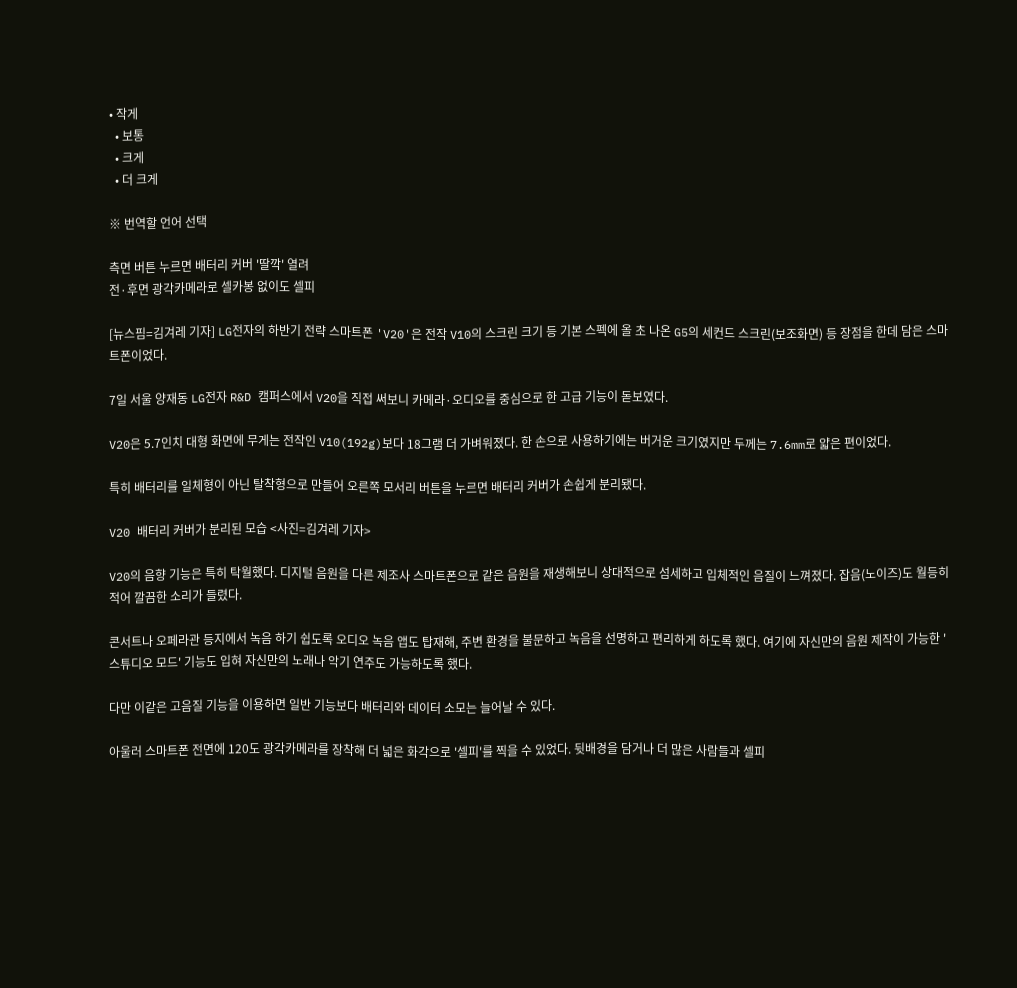• 작게
  • 보통
  • 크게
  • 더 크게

※ 번역할 언어 선택

측면 버튼 누르면 배터리 커버 '딸깍' 열려
전·후면 광각카메라로 셀카봉 없이도 셀피

[뉴스핌=김겨레 기자] LG전자의 하반기 전략 스마트폰 'V20'은 전작 V10의 스크린 크기 등 기본 스펙에 올 초 나온 G5의 세컨드 스크린(보조화면) 등 장점을 한데 담은 스마트폰이었다.

7일 서울 양재동 LG전자 R&D 캠퍼스에서 V20을 직접 써보니 카메라·오디오를 중심으로 한 고급 기능이 돋보였다.

V20은 5.7인치 대형 화면에 무게는 전작인 V10(192g)보다 18그램 더 가벼워졌다. 한 손으로 사용하기에는 버거운 크기였지만 두께는 7.6mm로 얇은 편이었다.

특히 배터리를 일체형이 아닌 탈착형으로 만들어 오른쪽 모서리 버튼을 누르면 배터리 커버가 손쉽게 분리됐다.

V20 배터리 커버가 분리된 모습 <사진=김겨레 기자>

V20의 음향 기능은 특히 탁월했다. 디지털 음원을 다른 제조사 스마트폰으로 같은 음원을 재생해보니 상대적으로 섬세하고 입체적인 음질이 느껴졌다. 잡음(노이즈)도 월등히 적어 깔끔한 소리가 들렸다.

콘서트나 오페라관 등지에서 녹음 하기 쉽도록 오디오 녹음 앱도 탑재해, 주변 환경을 불문하고 녹음을 선명하고 편리하게 하도록 했다. 여기에 자신만의 음원 제작이 가능한 '스튜디오 모드' 기능도 입혀 자신만의 노래나 악기 연주도 가능하도록 했다.

다만 이같은 고음질 기능을 이용하면 일반 기능보다 배터리와 데이터 소모는 늘어날 수 있다.

아울러 스마트폰 전면에 120도 광각카메라를 장착해 더 넓은 화각으로 '셀피'를 찍을 수 있었다. 뒷배경을 담거나 더 많은 사람들과 셀피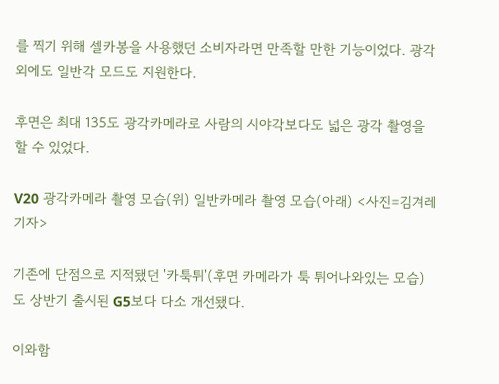를 찍기 위해 셀카봉을 사용했던 소비자라면 만족할 만한 기능이었다. 광각 외에도 일반각 모드도 지원한다.

후면은 최대 135도 광각카메라로 사람의 시야각보다도 넓은 광각 촬영을 할 수 있었다.

V20 광각카메라 촬영 모습(위) 일반카메라 촬영 모습(아래) <사진=김겨레 기자>

기존에 단점으로 지적됐던 '카툭튀'(후면 카메라가 툭 튀어나와있는 모습)도 상반기 출시된 G5보다 다소 개선됐다.

이와함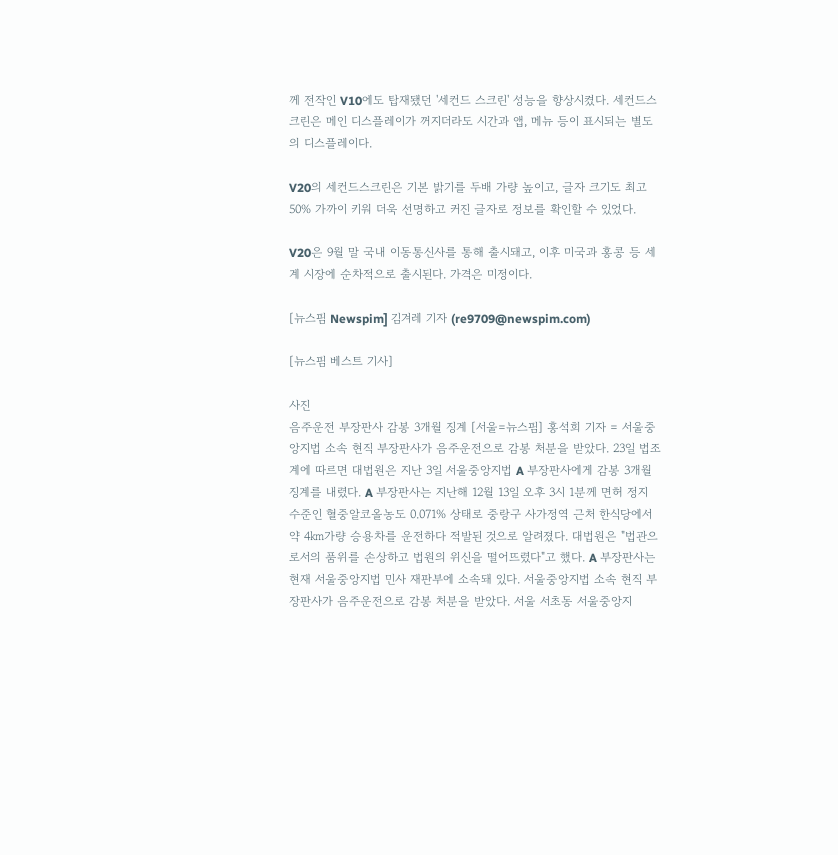께 전작인 V10에도 탑재됐던 '세컨드 스크린' 성능을 향상시켰다. 세컨드스크린은 메인 디스플레이가 꺼지더라도 시간과 앱, 메뉴 등이 표시되는 별도의 디스플레이다.

V20의 세컨드스크린은 기본 밝기를 두배 가량 높이고, 글자 크기도 최고 50% 가까이 키워 더욱 선명하고 커진 글자로 정보를 확인할 수 있었다.

V20은 9월 말 국내 이동통신사를 통해 출시돼고, 이후 미국과 홍콩 등 세계 시장에 순차적으로 출시된다. 가격은 미정이다.

[뉴스핌 Newspim] 김겨레 기자 (re9709@newspim.com)

[뉴스핌 베스트 기사]

사진
음주운전 부장판사 감봉 3개월 징계 [서울=뉴스핌] 홍석희 기자 = 서울중앙지법 소속 현직 부장판사가 음주운전으로 감봉 처분을 받았다. 23일 법조계에 따르면 대법원은 지난 3일 서울중앙지법 A 부장판사에게 감봉 3개월 징계를 내렸다. A 부장판사는 지난해 12월 13일 오후 3시 1분께 면허 정지 수준인 혈중알코올농도 0.071% 상태로 중랑구 사가정역 근처 한식당에서 약 4㎞가량 승용차를 운전하다 적발된 것으로 알려졌다. 대법원은 "법관으로서의 품위를 손상하고 법원의 위신을 떨어뜨렸다"고 했다. A 부장판사는 현재 서울중앙지법 민사 재판부에 소속돼 있다. 서울중앙지법 소속 현직 부장판사가 음주운전으로 감봉 처분을 받았다. 서울 서초동 서울중앙지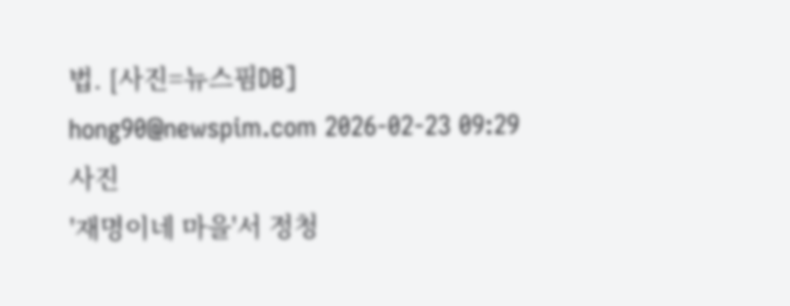법. [사진=뉴스핌DB] hong90@newspim.com 2026-02-23 09:29
사진
'재명이네 마을'서 정청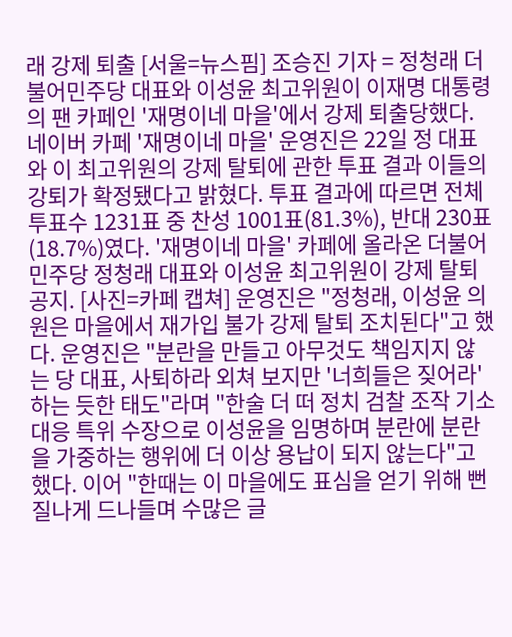래 강제 퇴출 [서울=뉴스핌] 조승진 기자 = 정청래 더불어민주당 대표와 이성윤 최고위원이 이재명 대통령의 팬 카페인 '재명이네 마을'에서 강제 퇴출당했다. 네이버 카페 '재명이네 마을' 운영진은 22일 정 대표와 이 최고위원의 강제 탈퇴에 관한 투표 결과 이들의 강퇴가 확정됐다고 밝혔다. 투표 결과에 따르면 전체 투표수 1231표 중 찬성 1001표(81.3%), 반대 230표(18.7%)였다. '재명이네 마을' 카페에 올라온 더불어민주당 정청래 대표와 이성윤 최고위원이 강제 탈퇴 공지. [사진=카페 캡쳐] 운영진은 "정청래, 이성윤 의원은 마을에서 재가입 불가 강제 탈퇴 조치된다"고 했다. 운영진은 "분란을 만들고 아무것도 책임지지 않는 당 대표, 사퇴하라 외쳐 보지만 '너희들은 짖어라' 하는 듯한 태도"라며 "한술 더 떠 정치 검찰 조작 기소 대응 특위 수장으로 이성윤을 임명하며 분란에 분란을 가중하는 행위에 더 이상 용납이 되지 않는다"고 했다. 이어 "한때는 이 마을에도 표심을 얻기 위해 뻔질나게 드나들며 수많은 글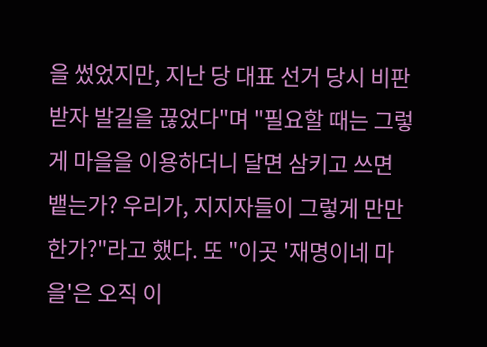을 썼었지만, 지난 당 대표 선거 당시 비판받자 발길을 끊었다"며 "필요할 때는 그렇게 마을을 이용하더니 달면 삼키고 쓰면 뱉는가? 우리가, 지지자들이 그렇게 만만한가?"라고 했다. 또 "이곳 '재명이네 마을'은 오직 이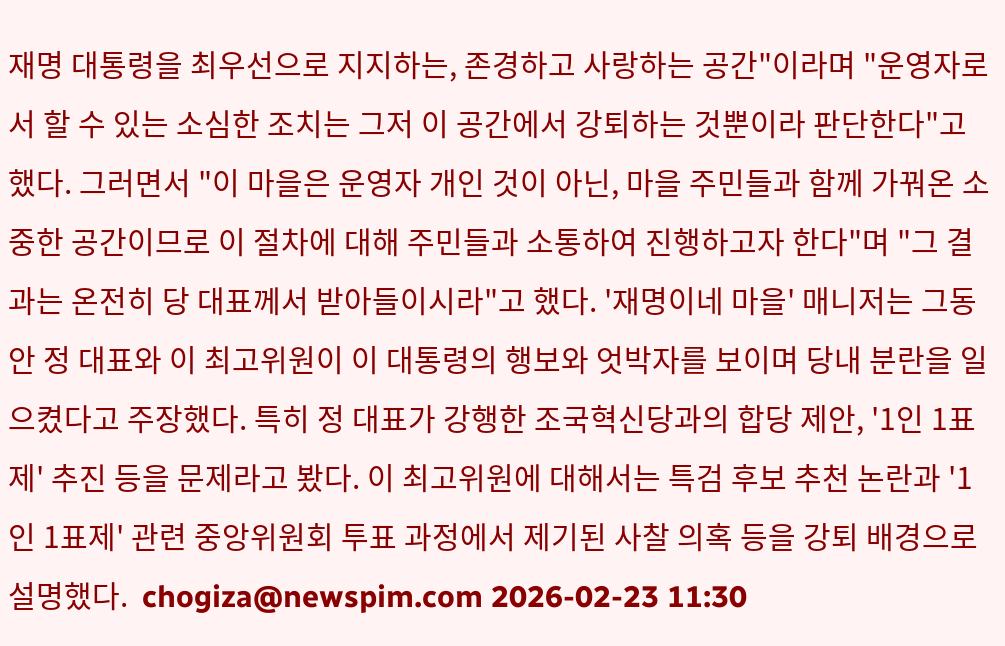재명 대통령을 최우선으로 지지하는, 존경하고 사랑하는 공간"이라며 "운영자로서 할 수 있는 소심한 조치는 그저 이 공간에서 강퇴하는 것뿐이라 판단한다"고 했다. 그러면서 "이 마을은 운영자 개인 것이 아닌, 마을 주민들과 함께 가꿔온 소중한 공간이므로 이 절차에 대해 주민들과 소통하여 진행하고자 한다"며 "그 결과는 온전히 당 대표께서 받아들이시라"고 했다. '재명이네 마을' 매니저는 그동안 정 대표와 이 최고위원이 이 대통령의 행보와 엇박자를 보이며 당내 분란을 일으켰다고 주장했다. 특히 정 대표가 강행한 조국혁신당과의 합당 제안, '1인 1표제' 추진 등을 문제라고 봤다. 이 최고위원에 대해서는 특검 후보 추천 논란과 '1인 1표제' 관련 중앙위원회 투표 과정에서 제기된 사찰 의혹 등을 강퇴 배경으로 설명했다.  chogiza@newspim.com 2026-02-23 11:30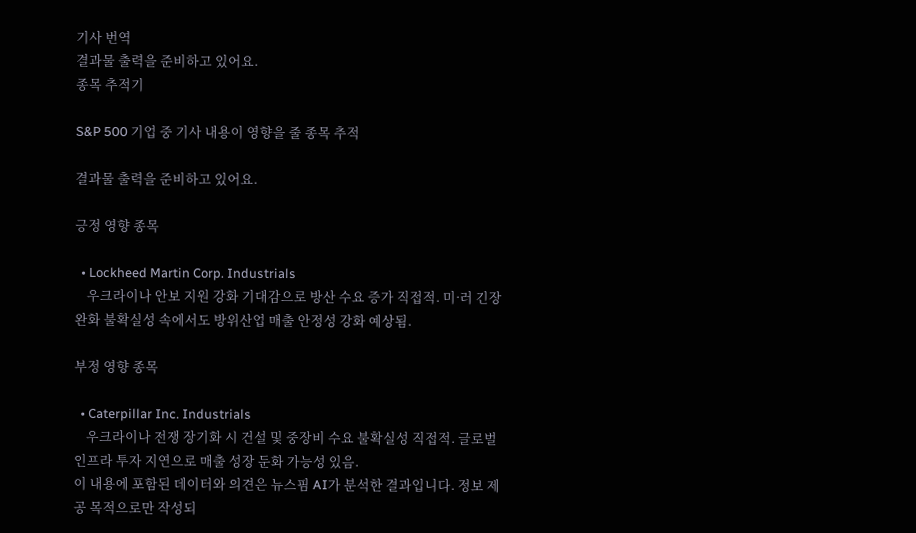기사 번역
결과물 출력을 준비하고 있어요.
종목 추적기

S&P 500 기업 중 기사 내용이 영향을 줄 종목 추적

결과물 출력을 준비하고 있어요.

긍정 영향 종목

  • Lockheed Martin Corp. Industrials
    우크라이나 안보 지원 강화 기대감으로 방산 수요 증가 직접적. 미·러 긴장 완화 불확실성 속에서도 방위산업 매출 안정성 강화 예상됨.

부정 영향 종목

  • Caterpillar Inc. Industrials
    우크라이나 전쟁 장기화 시 건설 및 중장비 수요 불확실성 직접적. 글로벌 인프라 투자 지연으로 매출 성장 둔화 가능성 있음.
이 내용에 포함된 데이터와 의견은 뉴스핌 AI가 분석한 결과입니다. 정보 제공 목적으로만 작성되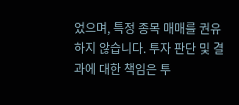었으며, 특정 종목 매매를 권유하지 않습니다. 투자 판단 및 결과에 대한 책임은 투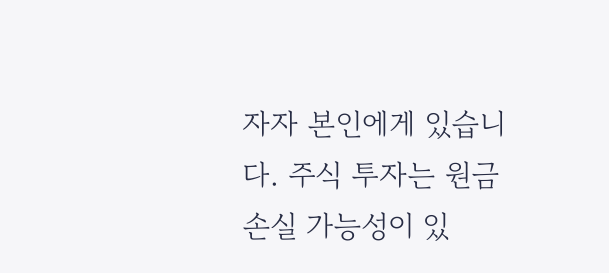자자 본인에게 있습니다. 주식 투자는 원금 손실 가능성이 있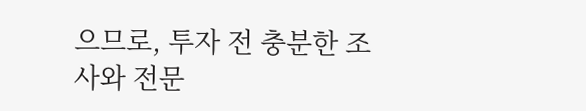으므로, 투자 전 충분한 조사와 전문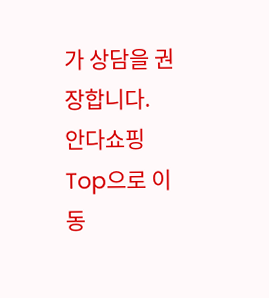가 상담을 권장합니다.
안다쇼핑
Top으로 이동